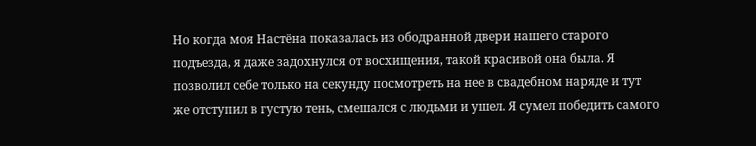Но когда моя Настёна показалась из ободранной двери нашего старого подъезда, я даже задохнулся от восхищения, такой красивой она была. Я позволил себе только на секунду посмотреть на нее в свадебном наряде и тут же отступил в густую тень, смешался с людьми и ушел. Я сумел победить самого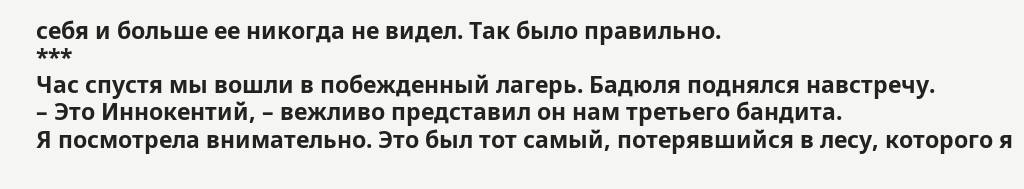себя и больше ее никогда не видел. Так было правильно.
***
Час спустя мы вошли в побежденный лагерь. Бадюля поднялся навстречу.
– Это Иннокентий, – вежливо представил он нам третьего бандита.
Я посмотрела внимательно. Это был тот самый, потерявшийся в лесу, которого я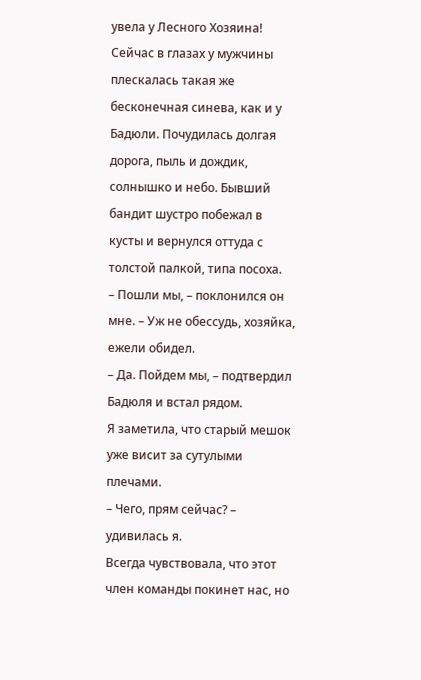увела у Лесного Хозяина! Сейчас в глазах у мужчины плескалась такая же бесконечная синева, как и у Бадюли. Почудилась долгая дорога, пыль и дождик, солнышко и небо. Бывший бандит шустро побежал в кусты и вернулся оттуда с толстой палкой, типа посоха.
– Пошли мы, – поклонился он мне. – Уж не обессудь, хозяйка, ежели обидел.
– Да. Пойдем мы, – подтвердил Бадюля и встал рядом.
Я заметила, что старый мешок уже висит за сутулыми плечами.
– Чего, прям сейчас? – удивилась я.
Всегда чувствовала, что этот член команды покинет нас, но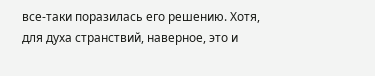все-таки поразилась его решению. Хотя, для духа странствий, наверное, это и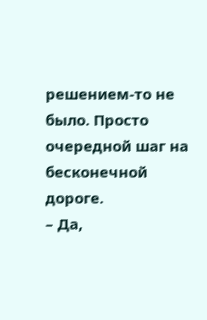решением-то не было. Просто очередной шаг на бесконечной дороге.
– Да,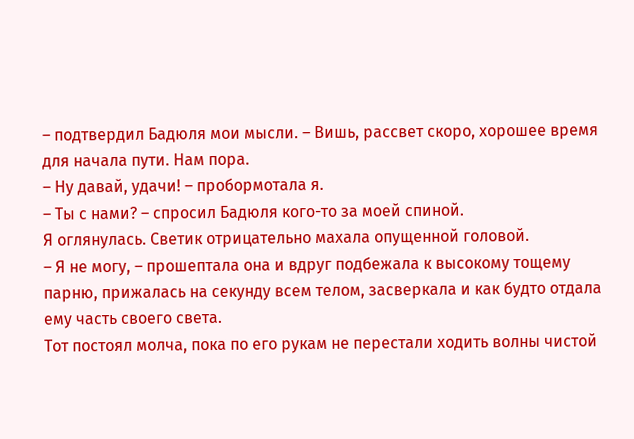– подтвердил Бадюля мои мысли. – Вишь, рассвет скоро, хорошее время для начала пути. Нам пора.
– Ну давай, удачи! – пробормотала я.
– Ты с нами? – спросил Бадюля кого-то за моей спиной.
Я оглянулась. Светик отрицательно махала опущенной головой.
– Я не могу, – прошептала она и вдруг подбежала к высокому тощему парню, прижалась на секунду всем телом, засверкала и как будто отдала ему часть своего света.
Тот постоял молча, пока по его рукам не перестали ходить волны чистой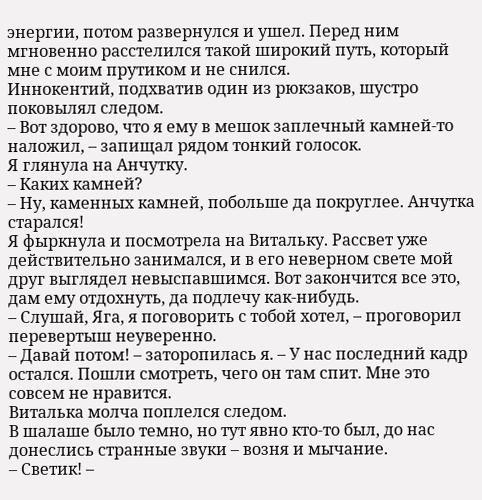энергии, потом развернулся и ушел. Перед ним мгновенно расстелился такой широкий путь, который мне с моим прутиком и не снился.
Иннокентий, подхватив один из рюкзаков, шустро поковылял следом.
– Вот здорово, что я ему в мешок заплечный камней-то наложил, – запищал рядом тонкий голосок.
Я глянула на Анчутку.
– Каких камней?
– Ну, каменных камней, побольше да покруглее. Анчутка старался!
Я фыркнула и посмотрела на Витальку. Рассвет уже действительно занимался, и в его неверном свете мой друг выглядел невыспавшимся. Вот закончится все это, дам ему отдохнуть, да подлечу как-нибудь.
– Слушай, Яга, я поговорить с тобой хотел, – проговорил перевертыш неуверенно.
– Давай потом! – заторопилась я. – У нас последний кадр остался. Пошли смотреть, чего он там спит. Мне это совсем не нравится.
Виталька молча поплелся следом.
В шалаше было темно, но тут явно кто-то был, до нас донеслись странные звуки – возня и мычание.
– Светик! –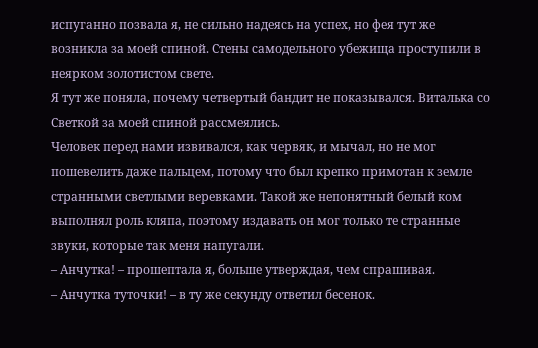испуганно позвала я, не сильно надеясь на успех, но фея тут же возникла за моей спиной. Стены самодельного убежища проступили в неярком золотистом свете.
Я тут же поняла, почему четвертый бандит не показывался. Виталька со Светкой за моей спиной рассмеялись.
Человек перед нами извивался, как червяк, и мычал, но не мог пошевелить даже пальцем, потому что был крепко примотан к земле странными светлыми веревками. Такой же непонятный белый ком выполнял роль кляпа, поэтому издавать он мог только те странные звуки, которые так меня напугали.
– Анчутка! – прошептала я, больше утверждая, чем спрашивая.
– Анчутка туточки! – в ту же секунду ответил бесенок.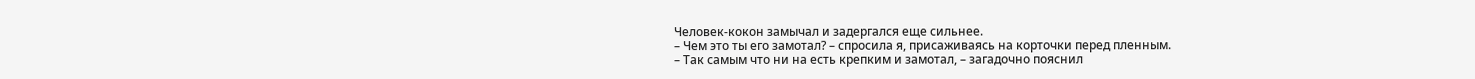Человек-кокон замычал и задергался еще сильнее.
– Чем это ты его замотал? – спросила я, присаживаясь на корточки перед пленным.
– Так самым что ни на есть крепким и замотал, – загадочно пояснил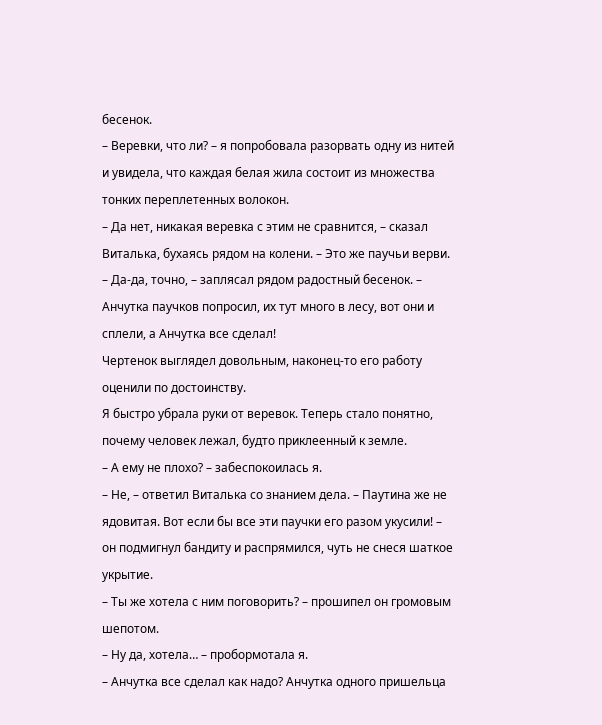бесенок.
– Веревки, что ли? – я попробовала разорвать одну из нитей и увидела, что каждая белая жила состоит из множества тонких переплетенных волокон.
– Да нет, никакая веревка с этим не сравнится, – сказал Виталька, бухаясь рядом на колени. – Это же паучьи верви.
– Да-да, точно, – заплясал рядом радостный бесенок. – Анчутка паучков попросил, их тут много в лесу, вот они и сплели, а Анчутка все сделал!
Чертенок выглядел довольным, наконец-то его работу оценили по достоинству.
Я быстро убрала руки от веревок. Теперь стало понятно, почему человек лежал, будто приклеенный к земле.
– А ему не плохо? – забеспокоилась я.
– Не, – ответил Виталька со знанием дела. – Паутина же не ядовитая. Вот если бы все эти паучки его разом укусили! – он подмигнул бандиту и распрямился, чуть не снеся шаткое укрытие.
– Ты же хотела с ним поговорить? – прошипел он громовым шепотом.
– Ну да, хотела… – пробормотала я.
– Анчутка все сделал как надо? Анчутка одного пришельца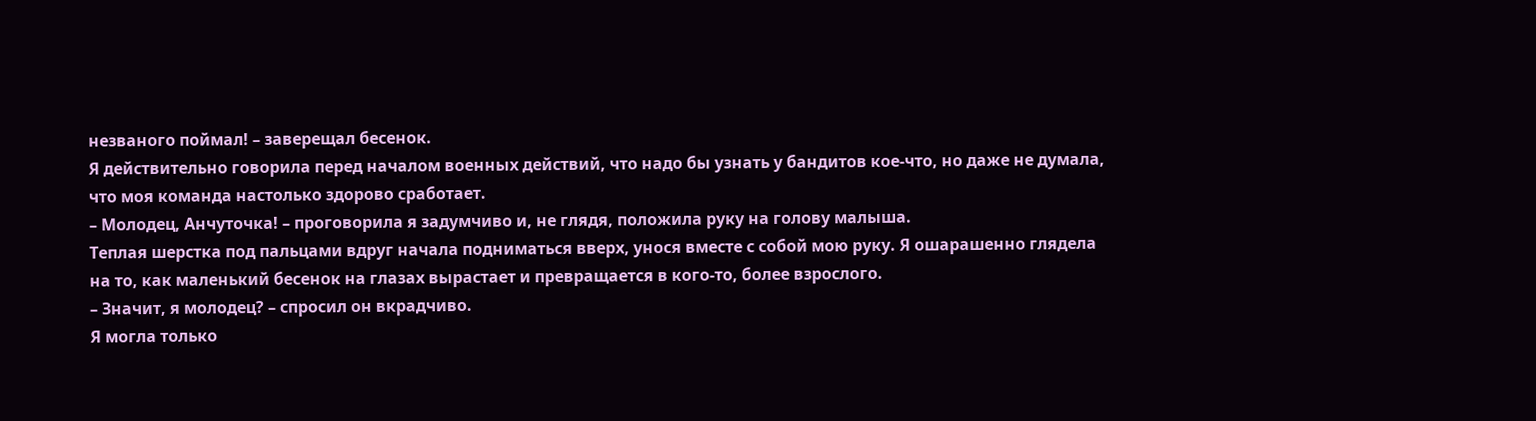незваного поймал! – заверещал бесенок.
Я действительно говорила перед началом военных действий, что надо бы узнать у бандитов кое-что, но даже не думала, что моя команда настолько здорово сработает.
– Молодец, Анчуточка! – проговорила я задумчиво и, не глядя, положила руку на голову малыша.
Теплая шерстка под пальцами вдруг начала подниматься вверх, унося вместе с собой мою руку. Я ошарашенно глядела на то, как маленький бесенок на глазах вырастает и превращается в кого-то, более взрослого.
– Значит, я молодец? – спросил он вкрадчиво.
Я могла только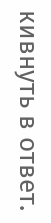кивнуть в ответ.